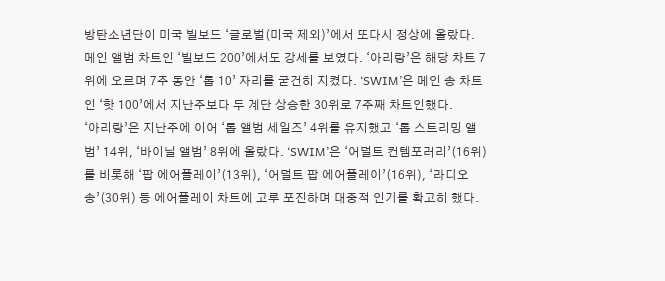방탄소년단이 미국 빌보드 ‘글로벌(미국 제외)’에서 또다시 정상에 올랐다.
메인 앨범 차트인 ‘빌보드 200’에서도 강세를 보였다. ‘아리랑’은 해당 차트 7위에 오르며 7주 동안 ‘톱 10’ 자리를 굳건히 지켰다. ‘SWIM’은 메인 송 차트인 ‘핫 100’에서 지난주보다 두 계단 상승한 30위로 7주째 차트인했다.
‘아리랑’은 지난주에 이어 ‘톱 앨범 세일즈’ 4위를 유지했고 ‘톱 스트리밍 앨범’ 14위, ‘바이닐 앨범’ 8위에 올랐다. ‘SWIM’은 ‘어덜트 컨템포러리’(16위)를 비롯해 ‘팝 에어플레이’(13위), ‘어덜트 팝 에어플레이’(16위), ‘라디오 송’(30위) 등 에어플레이 차트에 고루 포진하며 대중적 인기를 확고히 했다.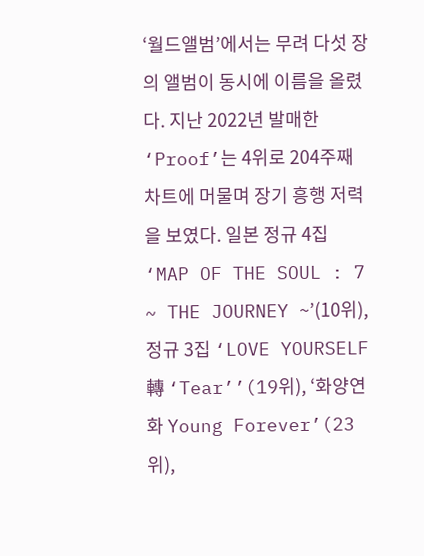‘월드앨범’에서는 무려 다섯 장의 앨범이 동시에 이름을 올렸다. 지난 2022년 발매한 ‘Proof’는 4위로 204주째 차트에 머물며 장기 흥행 저력을 보였다. 일본 정규 4집 ‘MAP OF THE SOUL : 7 ~ THE JOURNEY ~’(10위), 정규 3집 ‘LOVE YOURSELF 轉 ‘Tear’’(19위), ‘화양연화 Young Forever’(23위),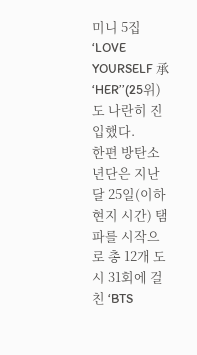미니 5집 ‘LOVE YOURSELF 承 ‘HER’’(25위)도 나란히 진입했다.
한편 방탄소년단은 지난달 25일(이하 현지 시간) 탬파를 시작으로 총 12개 도시 31회에 걸친 ‘BTS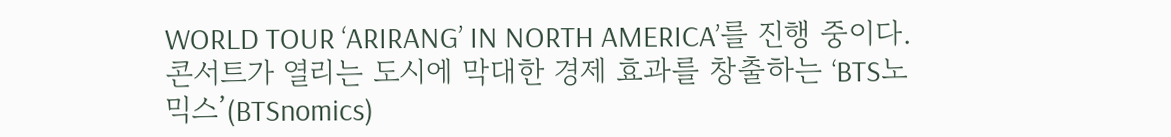WORLD TOUR ‘ARIRANG’ IN NORTH AMERICA’를 진행 중이다. 콘서트가 열리는 도시에 막대한 경제 효과를 창출하는 ‘BTS노믹스’(BTSnomics)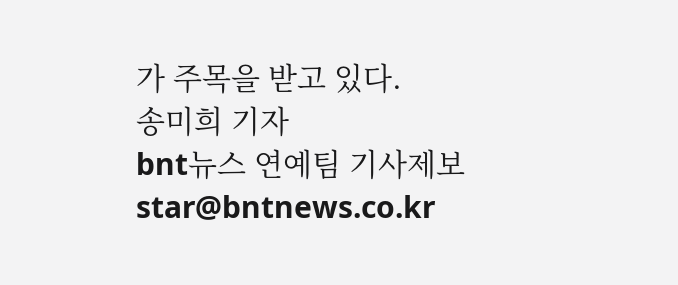가 주목을 받고 있다.
송미희 기자
bnt뉴스 연예팀 기사제보 star@bntnews.co.kr